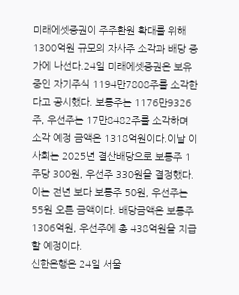미래에셋증권이 주주환원 확대를 위해 1300억원 규모의 자사주 소각과 배당 증가에 나선다.24일 미래에셋증권은 보유 중인 자기주식 1194만7808주를 소각한다고 공시했다. 보통주는 1176만9326주, 우선주는 17만8482주를 소각하며 소각 예정 금액은 1318억원이다.이날 이사회는 2025년 결산배당으로 보통주 1주당 300원, 우선주 330원을 결정했다. 이는 전년 보다 보통주 50원, 우선주는 55원 오른 금액이다. 배당금액은 보통주 1306억원, 우선주에 총 438억원을 지급할 예정이다.
신한은행은 24일 서울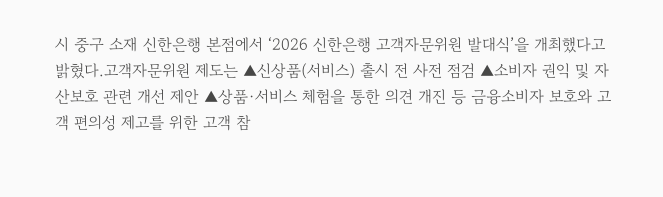시 중구 소재 신한은행 본점에서 ‘2026 신한은행 고객자문위원 발대식’을 개최했다고 밝혔다.고객자문위원 제도는 ▲신상품(서비스) 출시 전 사전 점검 ▲소비자 권익 및 자산보호 관련 개선 제안 ▲상품·서비스 체험을 통한 의견 개진 등 금융소비자 보호와 고객 편의성 제고를 위한 고객 참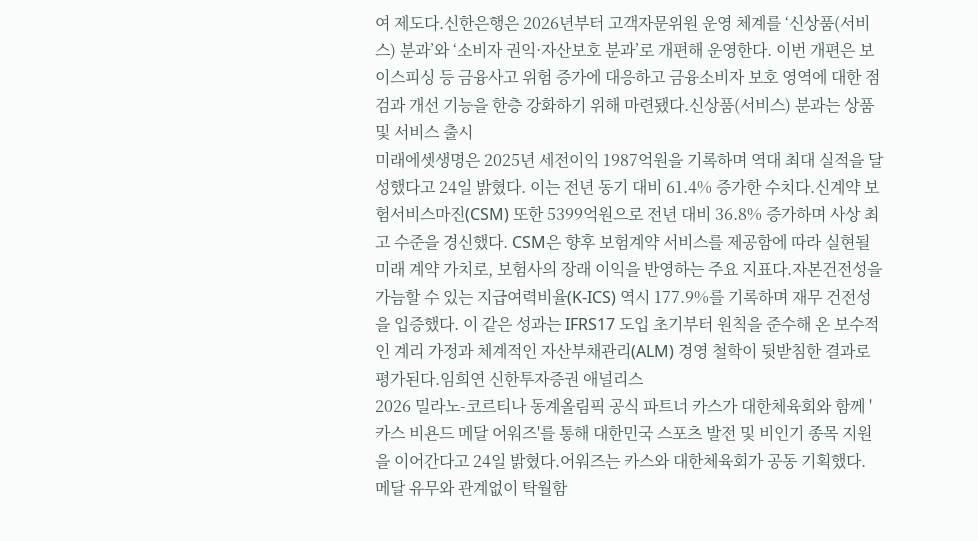여 제도다.신한은행은 2026년부터 고객자문위원 운영 체계를 ‘신상품(서비스) 분과’와 ‘소비자 권익·자산보호 분과’로 개편해 운영한다. 이번 개편은 보이스피싱 등 금융사고 위험 증가에 대응하고 금융소비자 보호 영역에 대한 점검과 개선 기능을 한층 강화하기 위해 마련됐다.신상품(서비스) 분과는 상품 및 서비스 출시
미래에셋생명은 2025년 세전이익 1987억원을 기록하며 역대 최대 실적을 달성했다고 24일 밝혔다. 이는 전년 동기 대비 61.4% 증가한 수치다.신계약 보험서비스마진(CSM) 또한 5399억원으로 전년 대비 36.8% 증가하며 사상 최고 수준을 경신했다. CSM은 향후 보험계약 서비스를 제공함에 따라 실현될 미래 계약 가치로, 보험사의 장래 이익을 반영하는 주요 지표다.자본건전성을 가늠할 수 있는 지급여력비율(K-ICS) 역시 177.9%를 기록하며 재무 건전성을 입증했다. 이 같은 성과는 IFRS17 도입 초기부터 원칙을 준수해 온 보수적인 계리 가정과 체계적인 자산부채관리(ALM) 경영 철학이 뒷받침한 결과로 평가된다.임희연 신한투자증권 애널리스
2026 밀라노-코르티나 동계올림픽 공식 파트너 카스가 대한체육회와 함께 '카스 비욘드 메달 어워즈'를 통해 대한민국 스포츠 발전 및 비인기 종목 지원을 이어간다고 24일 밝혔다.어워즈는 카스와 대한체육회가 공동 기획했다. 메달 유무와 관계없이 탁월함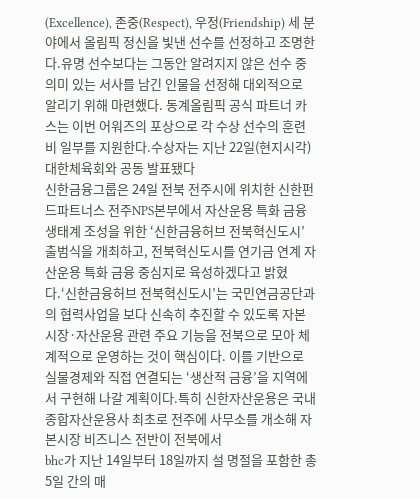(Excellence), 존중(Respect), 우정(Friendship) 세 분야에서 올림픽 정신을 빛낸 선수를 선정하고 조명한다.유명 선수보다는 그동안 알려지지 않은 선수 중 의미 있는 서사를 남긴 인물을 선정해 대외적으로 알리기 위해 마련했다. 동계올림픽 공식 파트너 카스는 이번 어워즈의 포상으로 각 수상 선수의 훈련비 일부를 지원한다.수상자는 지난 22일(현지시각) 대한체육회와 공동 발표됐다
신한금융그룹은 24일 전북 전주시에 위치한 신한펀드파트너스 전주NPS본부에서 자산운용 특화 금융 생태계 조성을 위한 ‘신한금융허브 전북혁신도시’ 출범식을 개최하고, 전북혁신도시를 연기금 연계 자산운용 특화 금융 중심지로 육성하겠다고 밝혔다.‘신한금융허브 전북혁신도시’는 국민연금공단과의 협력사업을 보다 신속히 추진할 수 있도록 자본시장·자산운용 관련 주요 기능을 전북으로 모아 체계적으로 운영하는 것이 핵심이다. 이를 기반으로 실물경제와 직접 연결되는 ‘생산적 금융’을 지역에서 구현해 나갈 계획이다.특히 신한자산운용은 국내 종합자산운용사 최초로 전주에 사무소를 개소해 자본시장 비즈니스 전반이 전북에서
bhc가 지난 14일부터 18일까지 설 명절을 포함한 총 5일 간의 매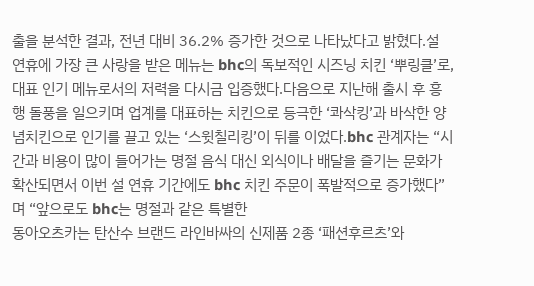출을 분석한 결과, 전년 대비 36.2% 증가한 것으로 나타났다고 밝혔다.설 연휴에 가장 큰 사랑을 받은 메뉴는 bhc의 독보적인 시즈닝 치킨 ‘뿌링클’로, 대표 인기 메뉴로서의 저력을 다시금 입증했다.다음으로 지난해 출시 후 흥행 돌풍을 일으키며 업계를 대표하는 치킨으로 등극한 ‘콰삭킹’과 바삭한 양념치킨으로 인기를 끌고 있는 ‘스윗칠리킹’이 뒤를 이었다.bhc 관계자는 “시간과 비용이 많이 들어가는 명절 음식 대신 외식이나 배달을 즐기는 문화가 확산되면서 이번 설 연휴 기간에도 bhc 치킨 주문이 폭발적으로 증가했다”며 “앞으로도 bhc는 명절과 같은 특별한
동아오츠카는 탄산수 브랜드 라인바싸의 신제품 2종 ‘패션후르츠’와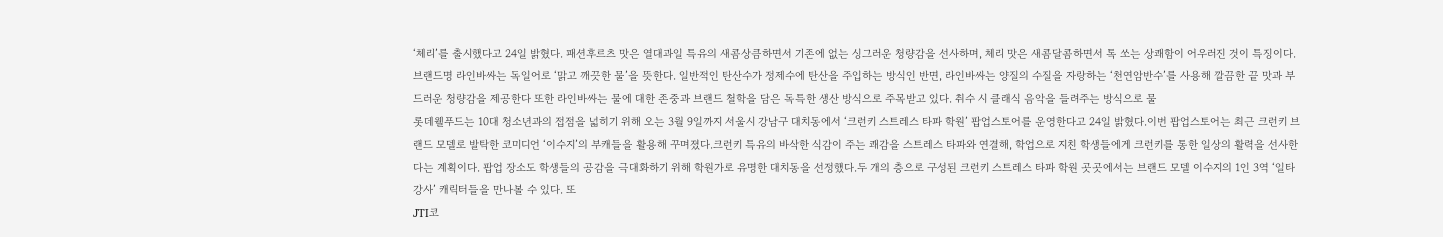‘체리’를 출시했다고 24일 밝혔다. 패션후르츠 맛은 열대과일 특유의 새콤상큼하면서 기존에 없는 싱그러운 청량감을 선사하며, 체리 맛은 새콤달콤하면서 톡 쏘는 상쾌함이 어우러진 것이 특징이다. 브랜드명 라인바싸는 독일어로 ‘맑고 깨끗한 물’을 뜻한다. 일반적인 탄산수가 정제수에 탄산을 주입하는 방식인 반면, 라인바싸는 양질의 수질을 자랑하는 ‘천연암반수’를 사용해 깔끔한 끝 맛과 부드러운 청량감을 제공한다 또한 라인바싸는 물에 대한 존중과 브랜드 철학을 담은 독특한 생산 방식으로 주목받고 있다. 취수 시 클래식 음악을 들려주는 방식으로 물
롯데웰푸드는 10대 청소년과의 접점을 넓히기 위해 오는 3월 9일까지 서울시 강남구 대치동에서 ‘크런키 스트레스 타파 학원’ 팝업스토어를 운영한다고 24일 밝혔다.이번 팝업스토어는 최근 크런키 브랜드 모델로 발탁한 코미디언 ‘이수지’의 부캐들을 활용해 꾸며졌다.크런키 특유의 바삭한 식감이 주는 쾌감을 스트레스 타파와 연결해, 학업으로 지친 학생들에게 크런키를 통한 일상의 활력을 선사한다는 계획이다. 팝업 장소도 학생들의 공감을 극대화하기 위해 학원가로 유명한 대치동을 선정했다.두 개의 층으로 구성된 크런키 스트레스 타파 학원 곳곳에서는 브랜드 모델 이수지의 1인 3역 ‘일타강사’ 캐릭터들을 만나볼 수 있다. 또
JTI코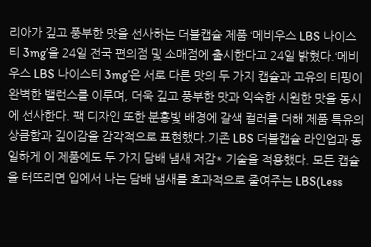리아가 깊고 풍부한 맛을 선사하는 더블캡슐 제품 ‘메비우스 LBS 나이스티 3mg’을 24일 전국 편의점 및 소매점에 출시한다고 24일 밝혔다.‘메비우스 LBS 나이스티 3mg’은 서로 다른 맛의 두 가지 캡슐과 고유의 티핑이 완벽한 밸런스를 이루며, 더욱 깊고 풍부한 맛과 익숙한 시원한 맛을 동시에 선사한다. 팩 디자인 또한 분홍빛 배경에 갈색 컬러를 더해 제품 특유의 상큼함과 깊이감을 감각적으로 표현했다.기존 LBS 더블캡슐 라인업과 동일하게 이 제품에도 두 가지 담배 냄새 저감* 기술을 적용했다. 모든 캡슐을 터뜨리면 입에서 나는 담배 냄새를 효과적으로 줄여주는 LBS(Less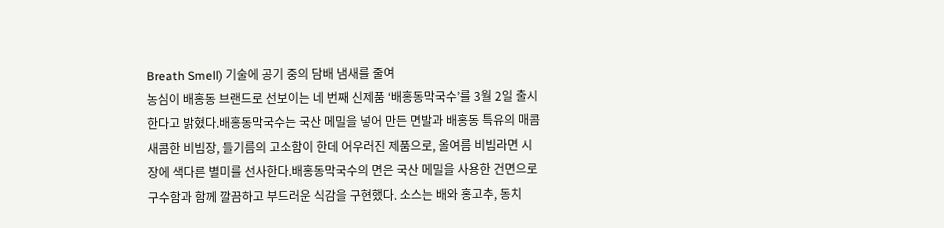Breath Smell) 기술에 공기 중의 담배 냄새를 줄여
농심이 배홍동 브랜드로 선보이는 네 번째 신제품 ‘배홍동막국수’를 3월 2일 출시한다고 밝혔다.배홍동막국수는 국산 메밀을 넣어 만든 면발과 배홍동 특유의 매콤새콤한 비빔장, 들기름의 고소함이 한데 어우러진 제품으로, 올여름 비빔라면 시장에 색다른 별미를 선사한다.배홍동막국수의 면은 국산 메밀을 사용한 건면으로 구수함과 함께 깔끔하고 부드러운 식감을 구현했다. 소스는 배와 홍고추, 동치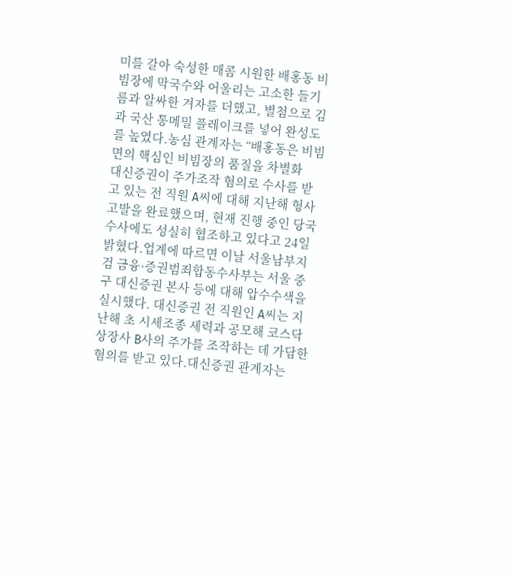미를 갈아 숙성한 매콤 시원한 배홍동 비빔장에 막국수와 어울리는 고소한 들기름과 알싸한 겨자를 더했고, 별첨으로 김과 국산 통메밀 플레이크를 넣어 완성도를 높였다.농심 관계자는 “배홍동은 비빔면의 핵심인 비빔장의 품질을 차별화
대신증권이 주가조작 혐의로 수사를 받고 있는 전 직원 A씨에 대해 지난해 형사고발을 완료했으며, 현재 진행 중인 당국 수사에도 성실히 협조하고 있다고 24일 밝혔다.업계에 따르면 이날 서울남부지검 금융·증권범죄합동수사부는 서울 중구 대신증권 본사 등에 대해 압수수색을 실시했다. 대신증권 전 직원인 A씨는 지난해 초 시세조종 세력과 공모해 코스닥 상장사 B사의 주가를 조작하는 데 가담한 혐의를 받고 있다.대신증권 관계자는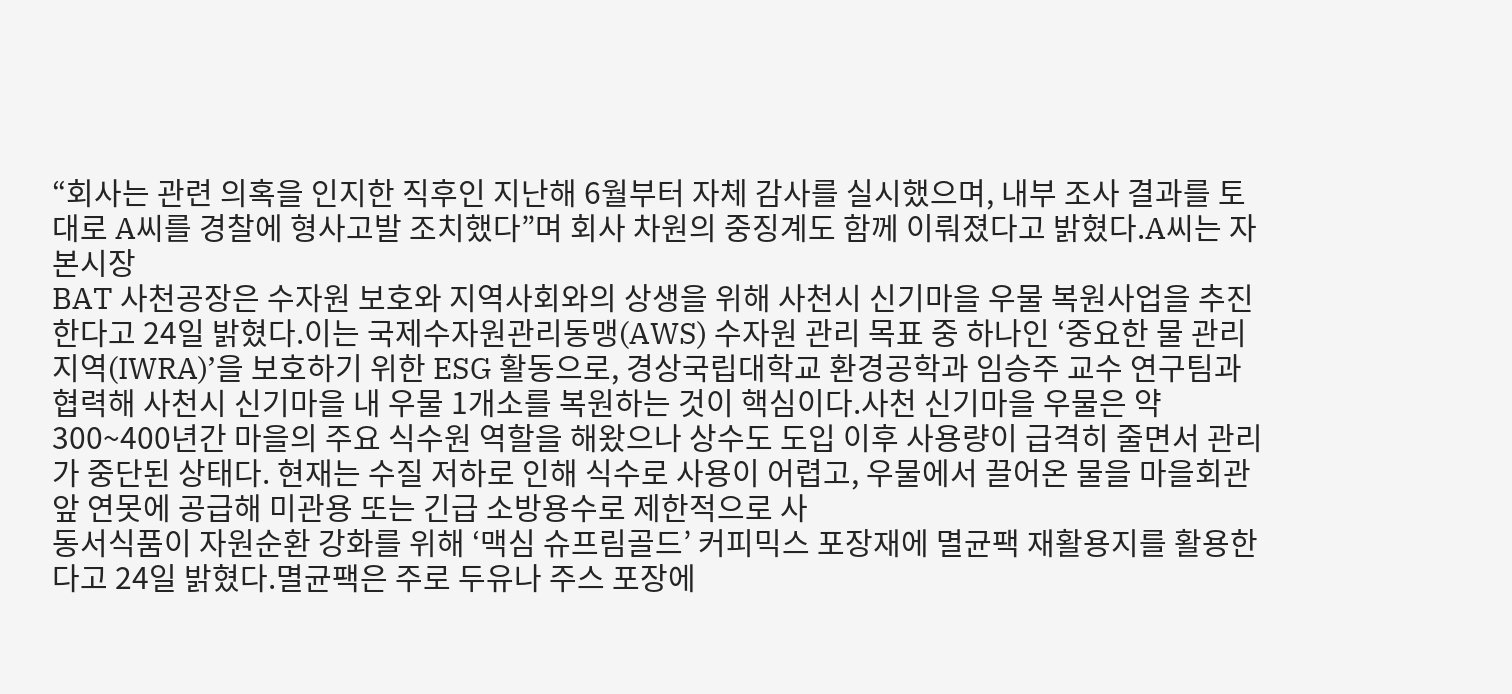“회사는 관련 의혹을 인지한 직후인 지난해 6월부터 자체 감사를 실시했으며, 내부 조사 결과를 토대로 A씨를 경찰에 형사고발 조치했다”며 회사 차원의 중징계도 함께 이뤄졌다고 밝혔다.A씨는 자본시장
BAT 사천공장은 수자원 보호와 지역사회와의 상생을 위해 사천시 신기마을 우물 복원사업을 추진한다고 24일 밝혔다.이는 국제수자원관리동맹(AWS) 수자원 관리 목표 중 하나인 ‘중요한 물 관리 지역(IWRA)’을 보호하기 위한 ESG 활동으로, 경상국립대학교 환경공학과 임승주 교수 연구팀과 협력해 사천시 신기마을 내 우물 1개소를 복원하는 것이 핵심이다.사천 신기마을 우물은 약 300~400년간 마을의 주요 식수원 역할을 해왔으나 상수도 도입 이후 사용량이 급격히 줄면서 관리가 중단된 상태다. 현재는 수질 저하로 인해 식수로 사용이 어렵고, 우물에서 끌어온 물을 마을회관 앞 연못에 공급해 미관용 또는 긴급 소방용수로 제한적으로 사
동서식품이 자원순환 강화를 위해 ‘맥심 슈프림골드’ 커피믹스 포장재에 멸균팩 재활용지를 활용한다고 24일 밝혔다.멸균팩은 주로 두유나 주스 포장에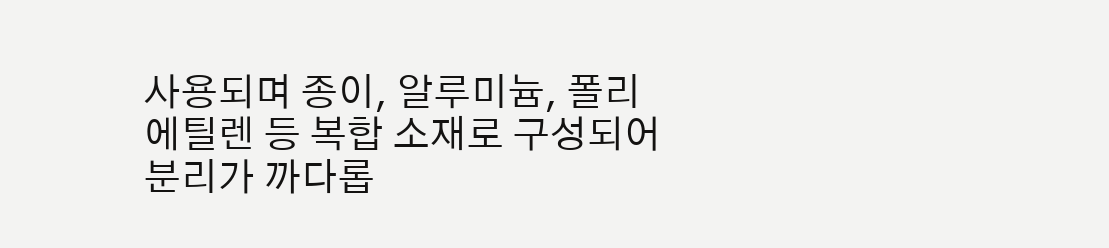사용되며 종이, 알루미늄, 폴리에틸렌 등 복합 소재로 구성되어 분리가 까다롭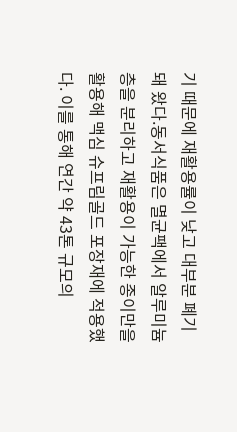기 때문에 재활용률이 낮고 대부분 폐기 돼 왔다.동서식품은 멸균팩에서 알루미늄 층을 분리하고 재활용이 가능한 종이만을 활용해 맥심 슈프림골드 포장재에 적용했다. 이를 통해 연간 약 43톤 규모의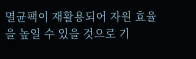멸균팩이 재활용되어 자원 효율을 높일 수 있을 것으로 기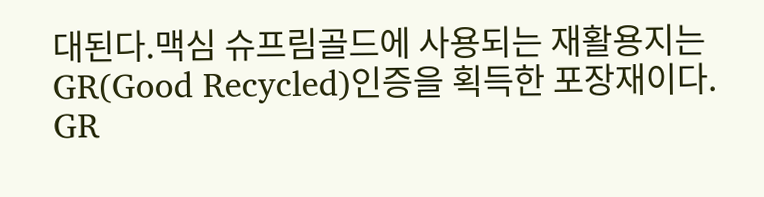대된다.맥심 슈프림골드에 사용되는 재활용지는 GR(Good Recycled)인증을 획득한 포장재이다. GR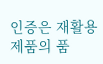인증은 재활용 제품의 품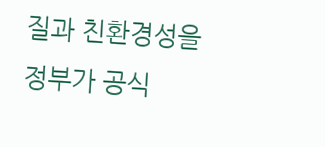질과 친환경성을 정부가 공식